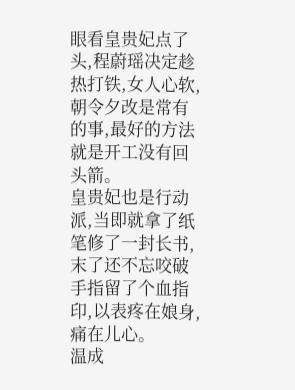眼看皇贵妃点了头,程蔚瑶决定趁热打铁,女人心软,朝令夕改是常有的事,最好的方法就是开工没有回头箭。
皇贵妃也是行动派,当即就拿了纸笔修了一封长书,末了还不忘咬破手指留了个血指印,以表疼在娘身,痛在儿心。
温成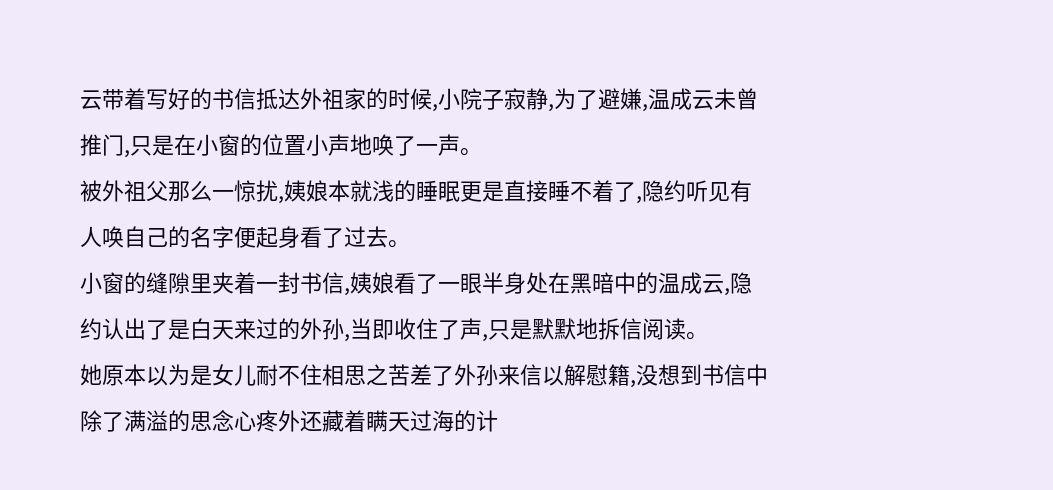云带着写好的书信抵达外祖家的时候,小院子寂静,为了避嫌,温成云未曾推门,只是在小窗的位置小声地唤了一声。
被外祖父那么一惊扰,姨娘本就浅的睡眠更是直接睡不着了,隐约听见有人唤自己的名字便起身看了过去。
小窗的缝隙里夹着一封书信,姨娘看了一眼半身处在黑暗中的温成云,隐约认出了是白天来过的外孙,当即收住了声,只是默默地拆信阅读。
她原本以为是女儿耐不住相思之苦差了外孙来信以解慰籍,没想到书信中除了满溢的思念心疼外还藏着瞒天过海的计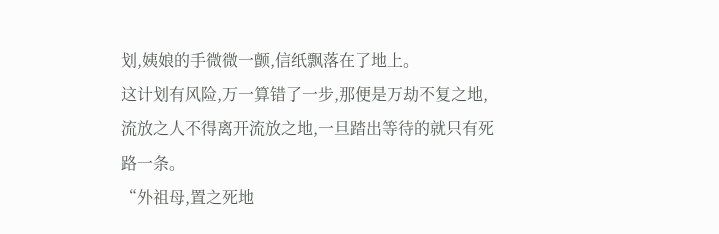划,姨娘的手微微一颤,信纸飘落在了地上。
这计划有风险,万一算错了一步,那便是万劫不复之地,流放之人不得离开流放之地,一旦踏出等待的就只有死路一条。
“外祖母,置之死地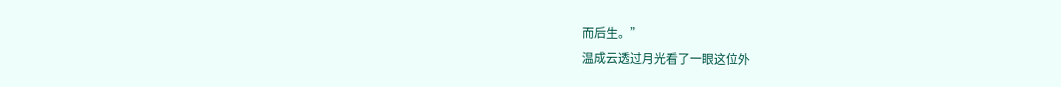而后生。”
温成云透过月光看了一眼这位外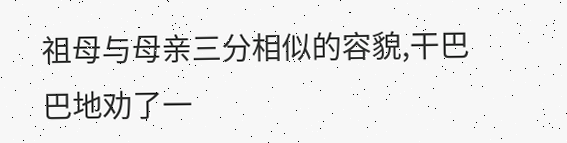祖母与母亲三分相似的容貌,干巴巴地劝了一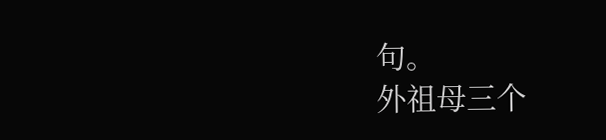句。
外祖母三个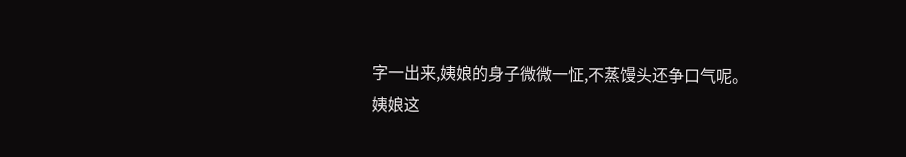字一出来,姨娘的身子微微一怔,不蒸馒头还争口气呢。
姨娘这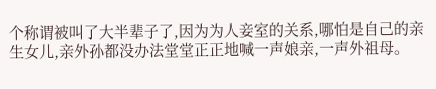个称谓被叫了大半辈子了,因为为人妾室的关系,哪怕是自己的亲生女儿,亲外孙都没办法堂堂正正地喊一声娘亲,一声外祖母。